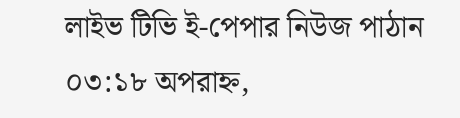লাইভ টিভি ই-পেপার নিউজ পাঠান
০৩:১৮ অপরাহ্ন,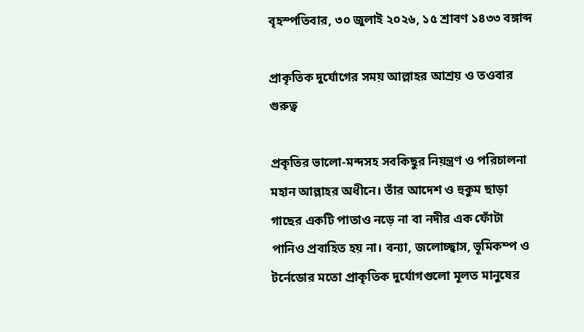বৃহস্পতিবার, ৩০ জুলাই ২০২৬, ১৫ শ্রাবণ ১৪৩৩ বঙ্গাব্দ

প্রাকৃতিক দুর্যোগের সময় আল্লাহর আশ্রয় ও তওবার গুরুত্ব

প্রকৃতির ভালো-মন্দসহ সবকিছুর নিয়ন্ত্রণ ও পরিচালনা মহান আল্লাহর অধীনে। তাঁর আদেশ ও হুকুম ছাড়া গাছের একটি পাতাও নড়ে না বা নদীর এক ফোঁটা পানিও প্রবাহিত হয় না। বন্যা, জলোচ্ছ্বাস, ভূমিকম্প ও টর্নেডোর মতো প্রাকৃতিক দুর্যোগগুলো মূলত মানুষের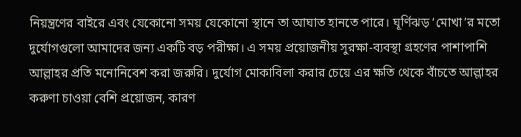নিয়ন্ত্রণের বাইরে এবং যেকোনো সময় যেকোনো স্থানে তা আঘাত হানতে পারে। ঘূর্ণিঝড় ‘মোখা’র মতো দুর্যোগগুলো আমাদের জন্য একটি বড় পরীক্ষা। এ সময় প্রয়োজনীয় সুরক্ষা-ব্যবস্থা গ্রহণের পাশাপাশি আল্লাহর প্রতি মনোনিবেশ করা জরুরি। দুর্যোগ মোকাবিলা করার চেয়ে এর ক্ষতি থেকে বাঁচতে আল্লাহর করুণা চাওয়া বেশি প্রয়োজন, কারণ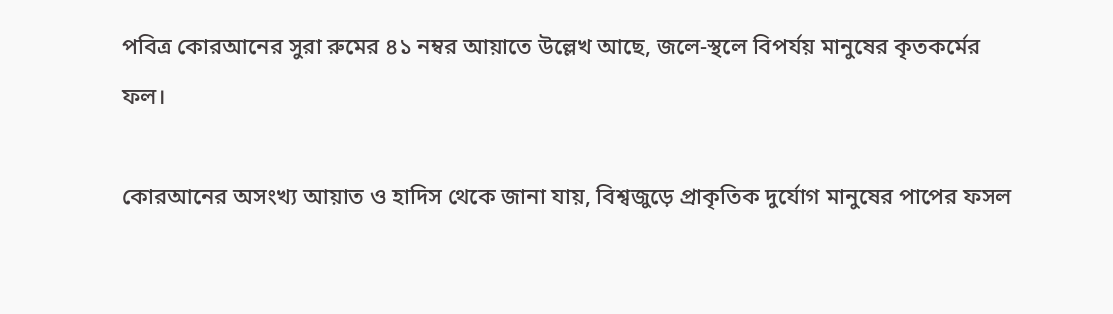পবিত্র কোরআনের সুরা রুমের ৪১ নম্বর আয়াতে উল্লেখ আছে, জলে-স্থলে বিপর্যয় মানুষের কৃতকর্মের ফল।

কোরআনের অসংখ্য আয়াত ও হাদিস থেকে জানা যায়, বিশ্বজুড়ে প্রাকৃতিক দুর্যোগ মানুষের পাপের ফসল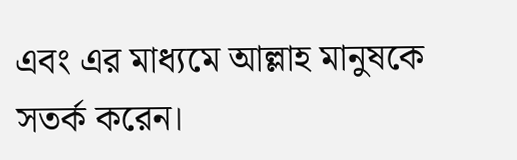এবং এর মাধ্যমে আল্লাহ মানুষকে সতর্ক করেন।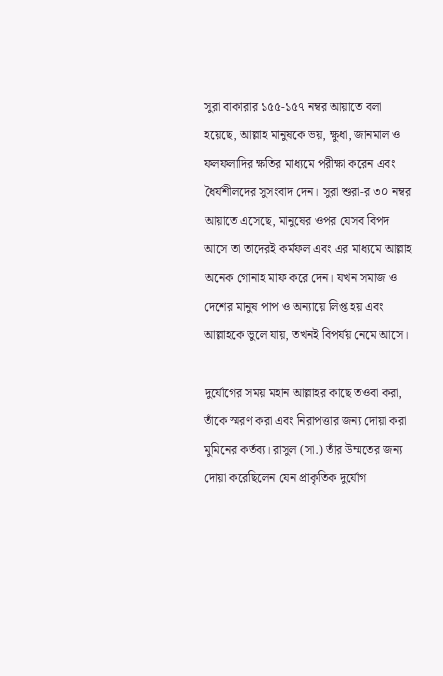সুরা বাকারার ১৫৫-১৫৭ নম্বর আয়াতে বলা হয়েছে, আল্লাহ মানুষকে ভয়, ক্ষুধা, জানমাল ও ফলফলাদির ক্ষতির মাধ্যমে পরীক্ষা করেন এবং ধৈর্যশীলদের সুসংবাদ দেন। সুরা শুরা-র ৩০ নম্বর আয়াতে এসেছে, মানুষের ওপর যেসব বিপদ আসে তা তাদেরই কর্মফল এবং এর মাধ্যমে আল্লাহ অনেক গোনাহ মাফ করে দেন। যখন সমাজ ও দেশের মানুষ পাপ ও অন্যায়ে লিপ্ত হয় এবং আল্লাহকে ভুলে যায়, তখনই বিপর্যয় নেমে আসে।

দুর্যোগের সময় মহান আল্লাহর কাছে তওবা করা, তাঁকে স্মরণ করা এবং নিরাপত্তার জন্য দোয়া করা মুমিনের কর্তব্য। রাসুল (সা.) তাঁর উম্মতের জন্য দোয়া করেছিলেন যেন প্রাকৃতিক দুর্যোগ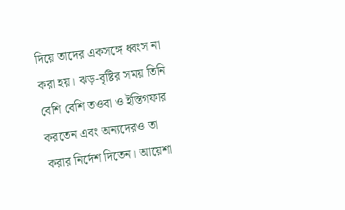দিয়ে তাদের একসঙ্গে ধ্বংস না করা হয়। ঝড়-বৃষ্টির সময় তিনি বেশি বেশি তওবা ও ইস্তিগফার করতেন এবং অন্যদেরও তা করার নির্দেশ দিতেন। আয়েশা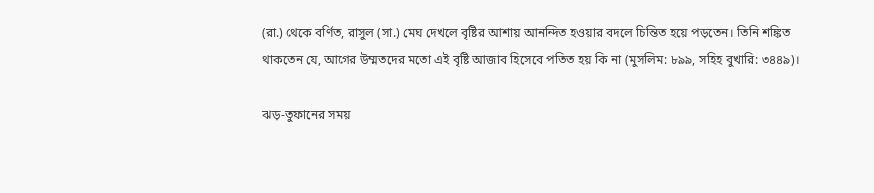(রা.) থেকে বর্ণিত, রাসুল (সা.) মেঘ দেখলে বৃষ্টির আশায় আনন্দিত হওয়ার বদলে চিন্তিত হয়ে পড়তেন। তিনি শঙ্কিত থাকতেন যে, আগের উম্মতদের মতো এই বৃষ্টি আজাব হিসেবে পতিত হয় কি না (মুসলিম: ৮৯৯, সহিহ বুখারি: ৩৪৪৯)।

ঝড়-তুফানের সময়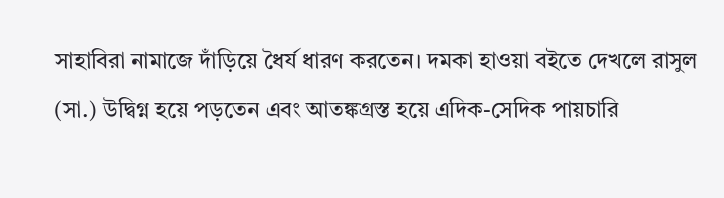সাহাবিরা নামাজে দাঁড়িয়ে ধৈর্য ধারণ করতেন। দমকা হাওয়া বইতে দেখলে রাসুল (সা.) উদ্বিগ্ন হয়ে পড়তেন এবং আতঙ্কগ্রস্ত হয়ে এদিক-সেদিক পায়চারি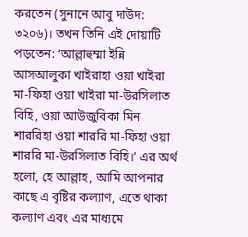করতেন (সুনানে আবু দাউদ: ৩২০৬)। তখন তিনি এই দোয়াটি পড়তেন: ‘আল্লাহুম্মা ইন্নি আসআলুকা খাইরাহা ওয়া খাইরা মা-ফিহা ওয়া খাইরা মা-উরসিলাত বিহি, ওয়া আউজুবিকা মিন শাররিহা ওয়া শাররি মা-ফিহা ওয়া শাররি মা-উরসিলাত বিহি।’ এর অর্থ হলো, হে আল্লাহ, আমি আপনার কাছে এ বৃষ্টির কল্যাণ, এতে থাকা কল্যাণ এবং এর মাধ্যমে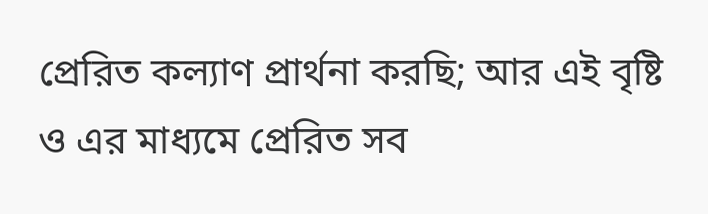প্রেরিত কল্যাণ প্রার্থনা করছি; আর এই বৃষ্টি ও এর মাধ্যমে প্রেরিত সব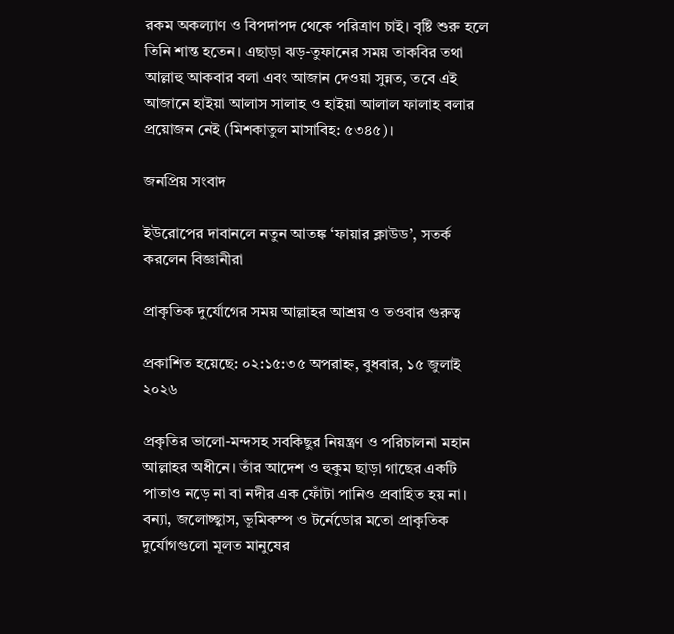রকম অকল্যাণ ও বিপদাপদ থেকে পরিত্রাণ চাই। বৃষ্টি শুরু হলে তিনি শান্ত হতেন। এছাড়া ঝড়-তুফানের সময় তাকবির তথা আল্লাহু আকবার বলা এবং আজান দেওয়া সুন্নত, তবে এই আজানে হাইয়া আলাস সালাহ ও হাইয়া আলাল ফালাহ বলার প্রয়োজন নেই (মিশকাতুল মাসাবিহ: ৫৩৪৫)।

জনপ্রিয় সংবাদ

ইউরোপের দাবানলে নতুন আতঙ্ক ‘ফায়ার ক্লাউড’, সতর্ক করলেন বিজ্ঞানীরা

প্রাকৃতিক দুর্যোগের সময় আল্লাহর আশ্রয় ও তওবার গুরুত্ব

প্রকাশিত হয়েছে: ০২:১৫:৩৫ অপরাহ্ন, বুধবার, ১৫ জুলাই ২০২৬

প্রকৃতির ভালো-মন্দসহ সবকিছুর নিয়ন্ত্রণ ও পরিচালনা মহান আল্লাহর অধীনে। তাঁর আদেশ ও হুকুম ছাড়া গাছের একটি পাতাও নড়ে না বা নদীর এক ফোঁটা পানিও প্রবাহিত হয় না। বন্যা, জলোচ্ছ্বাস, ভূমিকম্প ও টর্নেডোর মতো প্রাকৃতিক দুর্যোগগুলো মূলত মানুষের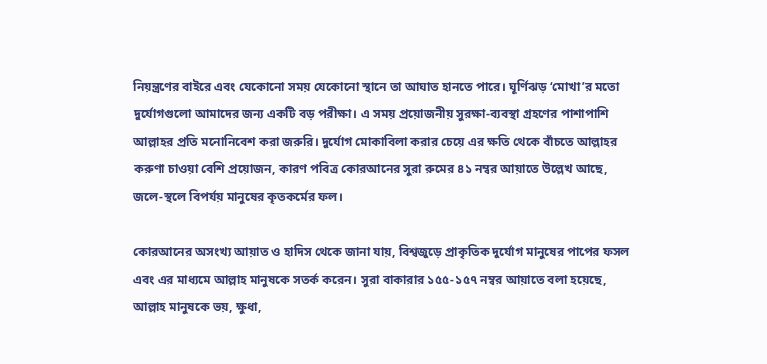নিয়ন্ত্রণের বাইরে এবং যেকোনো সময় যেকোনো স্থানে তা আঘাত হানতে পারে। ঘূর্ণিঝড় ‘মোখা’র মতো দুর্যোগগুলো আমাদের জন্য একটি বড় পরীক্ষা। এ সময় প্রয়োজনীয় সুরক্ষা-ব্যবস্থা গ্রহণের পাশাপাশি আল্লাহর প্রতি মনোনিবেশ করা জরুরি। দুর্যোগ মোকাবিলা করার চেয়ে এর ক্ষতি থেকে বাঁচতে আল্লাহর করুণা চাওয়া বেশি প্রয়োজন, কারণ পবিত্র কোরআনের সুরা রুমের ৪১ নম্বর আয়াতে উল্লেখ আছে, জলে-স্থলে বিপর্যয় মানুষের কৃতকর্মের ফল।

কোরআনের অসংখ্য আয়াত ও হাদিস থেকে জানা যায়, বিশ্বজুড়ে প্রাকৃতিক দুর্যোগ মানুষের পাপের ফসল এবং এর মাধ্যমে আল্লাহ মানুষকে সতর্ক করেন। সুরা বাকারার ১৫৫-১৫৭ নম্বর আয়াতে বলা হয়েছে, আল্লাহ মানুষকে ভয়, ক্ষুধা,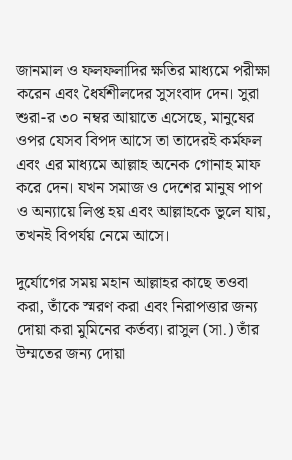জানমাল ও ফলফলাদির ক্ষতির মাধ্যমে পরীক্ষা করেন এবং ধৈর্যশীলদের সুসংবাদ দেন। সুরা শুরা-র ৩০ নম্বর আয়াতে এসেছে, মানুষের ওপর যেসব বিপদ আসে তা তাদেরই কর্মফল এবং এর মাধ্যমে আল্লাহ অনেক গোনাহ মাফ করে দেন। যখন সমাজ ও দেশের মানুষ পাপ ও অন্যায়ে লিপ্ত হয় এবং আল্লাহকে ভুলে যায়, তখনই বিপর্যয় নেমে আসে।

দুর্যোগের সময় মহান আল্লাহর কাছে তওবা করা, তাঁকে স্মরণ করা এবং নিরাপত্তার জন্য দোয়া করা মুমিনের কর্তব্য। রাসুল (সা.) তাঁর উম্মতের জন্য দোয়া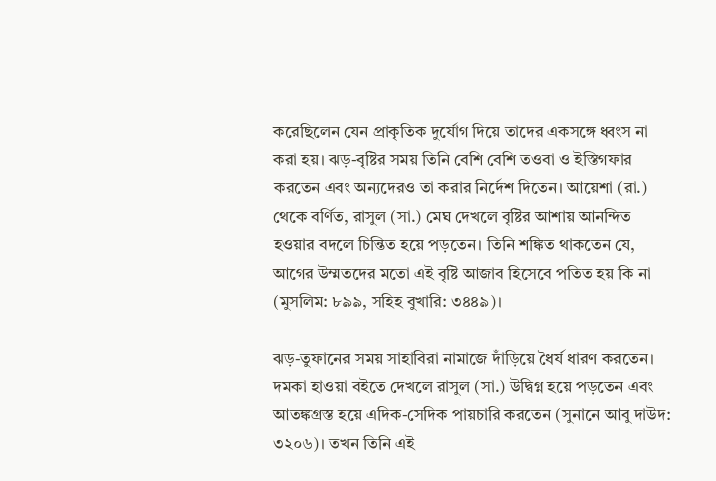করেছিলেন যেন প্রাকৃতিক দুর্যোগ দিয়ে তাদের একসঙ্গে ধ্বংস না করা হয়। ঝড়-বৃষ্টির সময় তিনি বেশি বেশি তওবা ও ইস্তিগফার করতেন এবং অন্যদেরও তা করার নির্দেশ দিতেন। আয়েশা (রা.) থেকে বর্ণিত, রাসুল (সা.) মেঘ দেখলে বৃষ্টির আশায় আনন্দিত হওয়ার বদলে চিন্তিত হয়ে পড়তেন। তিনি শঙ্কিত থাকতেন যে, আগের উম্মতদের মতো এই বৃষ্টি আজাব হিসেবে পতিত হয় কি না (মুসলিম: ৮৯৯, সহিহ বুখারি: ৩৪৪৯)।

ঝড়-তুফানের সময় সাহাবিরা নামাজে দাঁড়িয়ে ধৈর্য ধারণ করতেন। দমকা হাওয়া বইতে দেখলে রাসুল (সা.) উদ্বিগ্ন হয়ে পড়তেন এবং আতঙ্কগ্রস্ত হয়ে এদিক-সেদিক পায়চারি করতেন (সুনানে আবু দাউদ: ৩২০৬)। তখন তিনি এই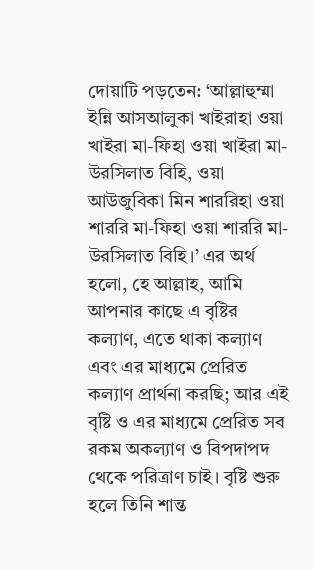দোয়াটি পড়তেন: ‘আল্লাহুম্মা ইন্নি আসআলুকা খাইরাহা ওয়া খাইরা মা-ফিহা ওয়া খাইরা মা-উরসিলাত বিহি, ওয়া আউজুবিকা মিন শাররিহা ওয়া শাররি মা-ফিহা ওয়া শাররি মা-উরসিলাত বিহি।’ এর অর্থ হলো, হে আল্লাহ, আমি আপনার কাছে এ বৃষ্টির কল্যাণ, এতে থাকা কল্যাণ এবং এর মাধ্যমে প্রেরিত কল্যাণ প্রার্থনা করছি; আর এই বৃষ্টি ও এর মাধ্যমে প্রেরিত সব রকম অকল্যাণ ও বিপদাপদ থেকে পরিত্রাণ চাই। বৃষ্টি শুরু হলে তিনি শান্ত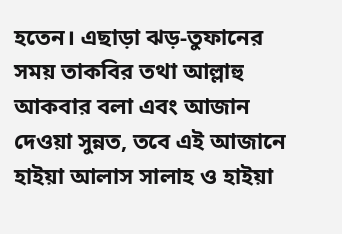হতেন। এছাড়া ঝড়-তুফানের সময় তাকবির তথা আল্লাহু আকবার বলা এবং আজান দেওয়া সুন্নত, তবে এই আজানে হাইয়া আলাস সালাহ ও হাইয়া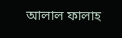আলাল ফালাহ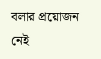বলার প্রয়োজন নেই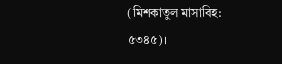(মিশকাতুল মাসাবিহ: ৫৩৪৫)।